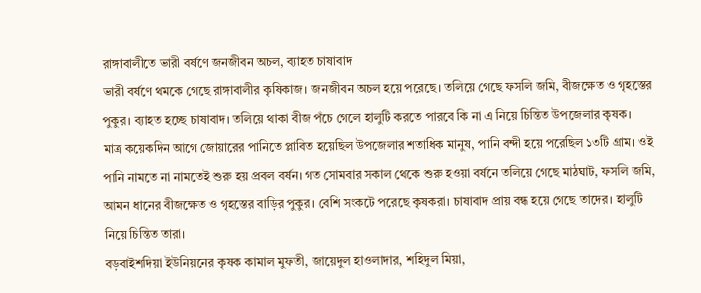রাঙ্গাবালীতে ভারী বর্ষণে জনজীবন অচল, ব্যাহত চাষাবাদ
ভারী বর্ষণে থমকে গেছে রাঙ্গাবালীর কৃষিকাজ। জনজীবন অচল হয়ে পরেছে। তলিয়ে গেছে ফসলি জমি, বীজক্ষেত ও গৃহস্তের পুকুর। ব্যাহত হচ্ছে চাষাবাদ। তলিয়ে থাকা বীজ পঁচে গেলে হালুটি করতে পারবে কি না এ নিয়ে চিন্তিত উপজেলার কৃষক।
মাত্র কয়েকদিন আগে জোয়ারের পানিতে প্লাবিত হয়েছিল উপজেলার শতাধিক মানুষ, পানি বন্দী হয়ে পরেছিল ১৩টি গ্রাম। ওই পানি নামতে না নামতেই শুরু হয় প্রবল বর্ষন। গত সোমবার সকাল থেকে শুরু হওয়া বর্ষনে তলিয়ে গেছে মাঠঘাট, ফসলি জমি, আমন ধানের বীজক্ষেত ও গৃহস্তের বাড়ির পুকুর। বেশি সংকটে পরেছে কৃষকরা। চাষাবাদ প্রায় বন্ধ হয়ে গেছে তাদের। হালুটি নিয়ে চিন্তিত তারা।
বড়বাইশদিয়া ইউনিয়নের কৃষক কামাল মুফতী, জায়েদুল হাওলাদার, শহিদুল মিয়া,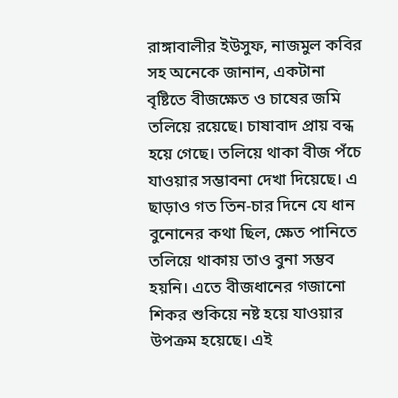রাঙ্গাবালীর ইউসুফ, নাজমুল কবির সহ অনেকে জানান, একটানা বৃষ্টিতে বীজক্ষেত ও চাষের জমি তলিয়ে রয়েছে। চাষাবাদ প্রায় বন্ধ হয়ে গেছে। তলিয়ে থাকা বীজ পঁচে যাওয়ার সম্ভাবনা দেখা দিয়েছে। এ ছাড়াও গত তিন-চার দিনে যে ধান বুনোনের কথা ছিল, ক্ষেত পানিতে তলিয়ে থাকায় তাও বুনা সম্ভব হয়নি। এতে বীজধানের গজানো শিকর শুকিয়ে নষ্ট হয়ে যাওয়ার উপক্রম হয়েছে। এই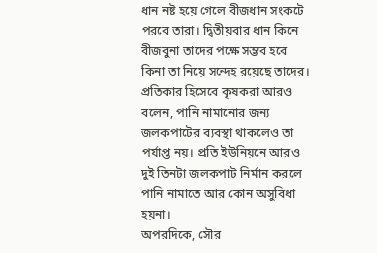ধান নষ্ট হয়ে গেলে বীজধান সংকটে পরবে তারা। দ্বিতীয়বার ধান কিনে বীজবুনা তাদের পক্ষে সম্ভব হবে কিনা তা নিয়ে সন্দেহ রয়েছে তাদের।
প্রতিকার হিসেবে কৃষকরা আরও বলেন, পানি নামানোর জন্য জলকপাটের ব্যবস্থা থাকলেও তা পর্যাপ্ত নয়। প্রতি ইউনিয়নে আরও দুই তিনটা জলকপাট নির্মান করলে পানি নামাতে আর কোন অসুবিধা হয়না।
অপরদিকে, সৌর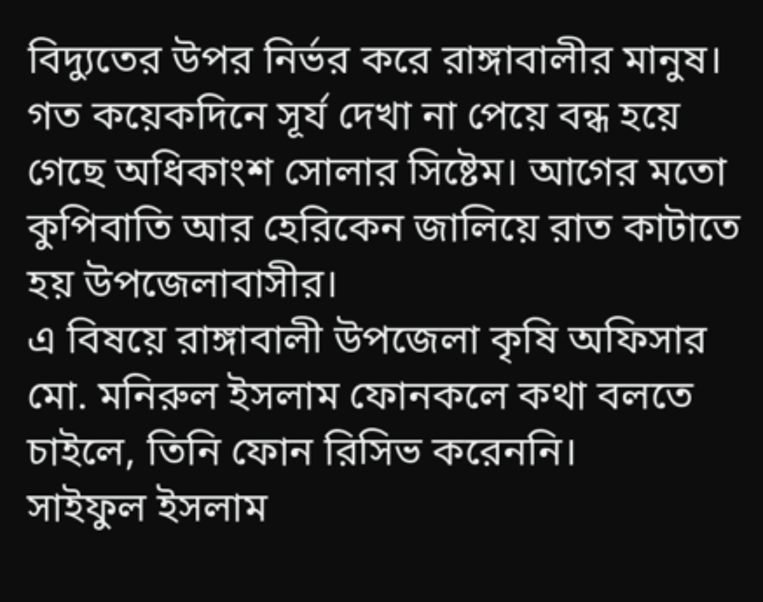বিদ্যুতের উপর নির্ভর করে রাঙ্গাবালীর মানুষ। গত কয়েকদিনে সূর্য দেখা না পেয়ে বন্ধ হয়ে গেছে অধিকাংশ সোলার সিষ্টেম। আগের মতো কুপিবাতি আর হেরিকেন জালিয়ে রাত কাটাতে হয় উপজেলাবাসীর।
এ বিষয়ে রাঙ্গাবালী উপজেলা কৃষি অফিসার মো. মনিরুল ইসলাম ফোনকলে কথা বলতে চাইলে, তিনি ফোন রিসিভ করেননি।
সাইফুল ইসলাম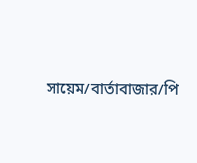সায়েম/বার্তাবাজার/পি